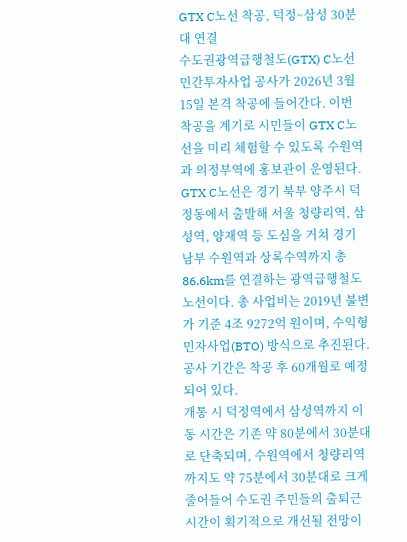GTX C노선 착공, 덕정~삼성 30분대 연결
수도권광역급행철도(GTX) C노선 민간투자사업 공사가 2026년 3월 15일 본격 착공에 들어간다. 이번 착공을 계기로 시민들이 GTX C노선을 미리 체험할 수 있도록 수원역과 의정부역에 홍보관이 운영된다.
GTX C노선은 경기 북부 양주시 덕정동에서 출발해 서울 청량리역, 삼성역, 양재역 등 도심을 거쳐 경기 남부 수원역과 상록수역까지 총 86.6km를 연결하는 광역급행철도 노선이다. 총 사업비는 2019년 불변가 기준 4조 9272억 원이며, 수익형 민자사업(BTO) 방식으로 추진된다. 공사 기간은 착공 후 60개월로 예정되어 있다.
개통 시 덕정역에서 삼성역까지 이동 시간은 기존 약 80분에서 30분대로 단축되며, 수원역에서 청량리역까지도 약 75분에서 30분대로 크게 줄어들어 수도권 주민들의 출퇴근 시간이 획기적으로 개선될 전망이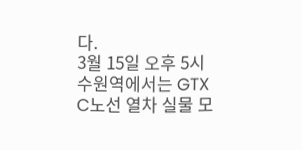다.
3월 15일 오후 5시 수원역에서는 GTX C노선 열차 실물 모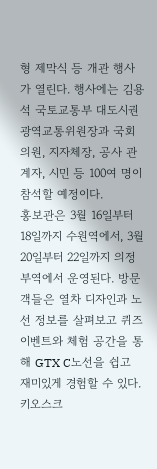형 제막식 등 개관 행사가 열린다. 행사에는 김용석 국토교통부 대도시권광역교통위원장과 국회의원, 지자체장, 공사 관계자, 시민 등 100여 명이 참석할 예정이다.
홍보관은 3월 16일부터 18일까지 수원역에서, 3월 20일부터 22일까지 의정부역에서 운영된다. 방문객들은 열차 디자인과 노선 정보를 살펴보고 퀴즈 이벤트와 체험 공간을 통해 GTX C노선을 쉽고 재미있게 경험할 수 있다. 키오스크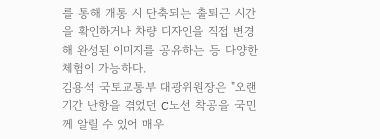를 통해 개통 시 단축되는 출퇴근 시간을 확인하거나 차량 디자인을 직접 변경해 완성된 이미지를 공유하는 등 다양한 체험이 가능하다.
김용석 국토교통부 대광위원장은 "오랜 기간 난항을 겪었던 C노선 착공을 국민께 알릴 수 있어 매우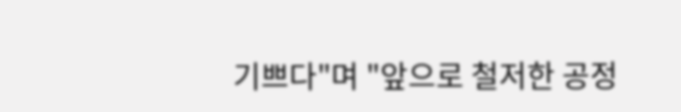기쁘다"며 "앞으로 철저한 공정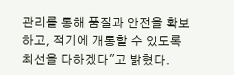관리를 통해 품질과 안전을 확보하고, 적기에 개통할 수 있도록 최선을 다하겠다"고 밝혔다.